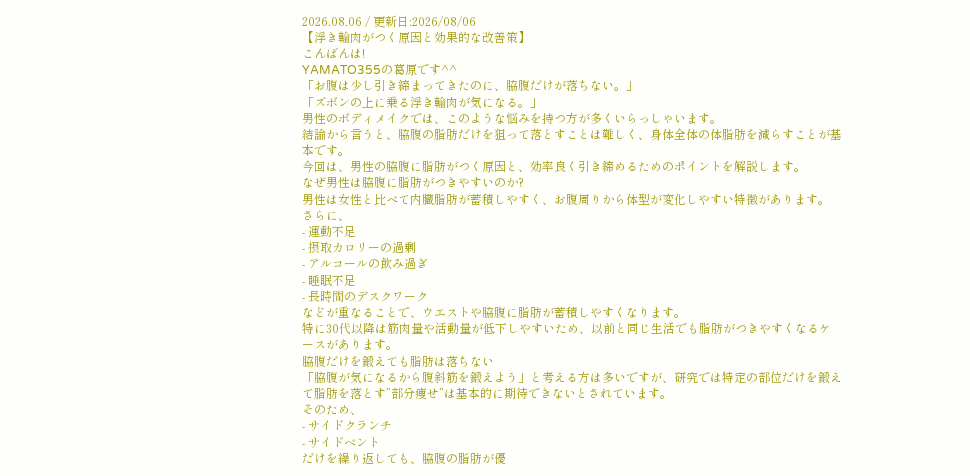2026.08.06 / 更新日:2026/08/06
【浮き輪肉がつく原因と効果的な改善策】
こんばんは!
YAMATO355の葛原です^^
「お腹は少し引き締まってきたのに、脇腹だけが落ちない。」
「ズボンの上に乗る浮き輪肉が気になる。」
男性のボディメイクでは、このような悩みを持つ方が多くいらっしゃいます。
結論から言うと、脇腹の脂肪だけを狙って落とすことは難しく、身体全体の体脂肪を減らすことが基本です。
今回は、男性の脇腹に脂肪がつく原因と、効率良く引き締めるためのポイントを解説します。
なぜ男性は脇腹に脂肪がつきやすいのか?
男性は女性と比べて内臓脂肪が蓄積しやすく、お腹周りから体型が変化しやすい特徴があります。
さらに、
- 運動不足
- 摂取カロリーの過剰
- アルコールの飲み過ぎ
- 睡眠不足
- 長時間のデスクワーク
などが重なることで、ウエストや脇腹に脂肪が蓄積しやすくなります。
特に30代以降は筋肉量や活動量が低下しやすいため、以前と同じ生活でも脂肪がつきやすくなるケースがあります。
脇腹だけを鍛えても脂肪は落ちない
「脇腹が気になるから腹斜筋を鍛えよう」と考える方は多いですが、研究では特定の部位だけを鍛えて脂肪を落とす”部分痩せ”は基本的に期待できないとされています。
そのため、
- サイドクランチ
- サイドベント
だけを繰り返しても、脇腹の脂肪が優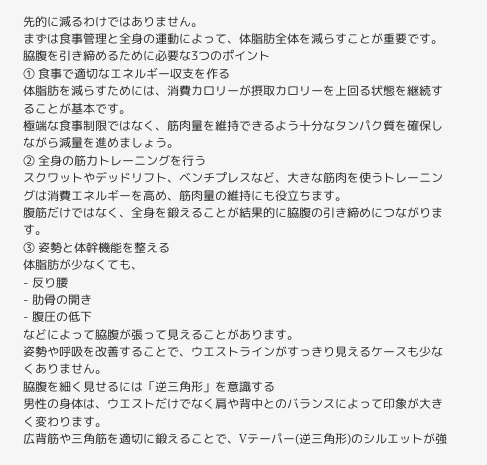先的に減るわけではありません。
まずは食事管理と全身の運動によって、体脂肪全体を減らすことが重要です。
脇腹を引き締めるために必要な3つのポイント
① 食事で適切なエネルギー収支を作る
体脂肪を減らすためには、消費カロリーが摂取カロリーを上回る状態を継続することが基本です。
極端な食事制限ではなく、筋肉量を維持できるよう十分なタンパク質を確保しながら減量を進めましょう。
② 全身の筋力トレーニングを行う
スクワットやデッドリフト、ベンチプレスなど、大きな筋肉を使うトレーニングは消費エネルギーを高め、筋肉量の維持にも役立ちます。
腹筋だけではなく、全身を鍛えることが結果的に脇腹の引き締めにつながります。
③ 姿勢と体幹機能を整える
体脂肪が少なくても、
- 反り腰
- 肋骨の開き
- 腹圧の低下
などによって脇腹が張って見えることがあります。
姿勢や呼吸を改善することで、ウエストラインがすっきり見えるケースも少なくありません。
脇腹を細く見せるには「逆三角形」を意識する
男性の身体は、ウエストだけでなく肩や背中とのバランスによって印象が大きく変わります。
広背筋や三角筋を適切に鍛えることで、Vテーパー(逆三角形)のシルエットが強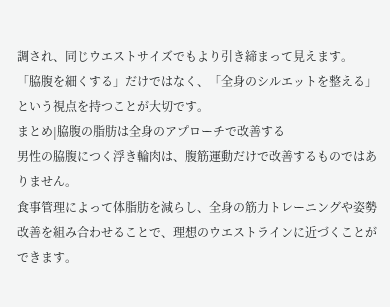調され、同じウエストサイズでもより引き締まって見えます。
「脇腹を細くする」だけではなく、「全身のシルエットを整える」という視点を持つことが大切です。
まとめ|脇腹の脂肪は全身のアプローチで改善する
男性の脇腹につく浮き輪肉は、腹筋運動だけで改善するものではありません。
食事管理によって体脂肪を減らし、全身の筋力トレーニングや姿勢改善を組み合わせることで、理想のウエストラインに近づくことができます。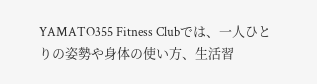YAMATO355 Fitness Clubでは、一人ひとりの姿勢や身体の使い方、生活習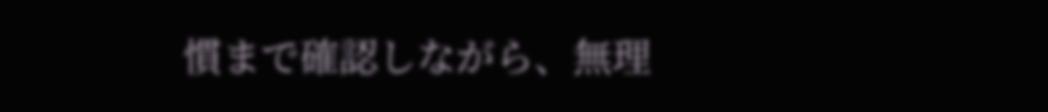慣まで確認しながら、無理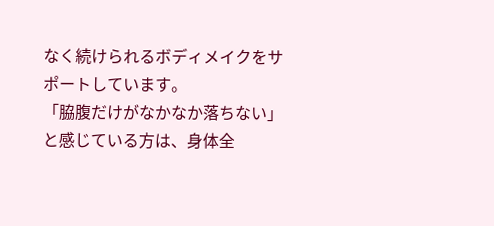なく続けられるボディメイクをサポートしています。
「脇腹だけがなかなか落ちない」と感じている方は、身体全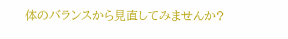体のバランスから見直してみませんか?